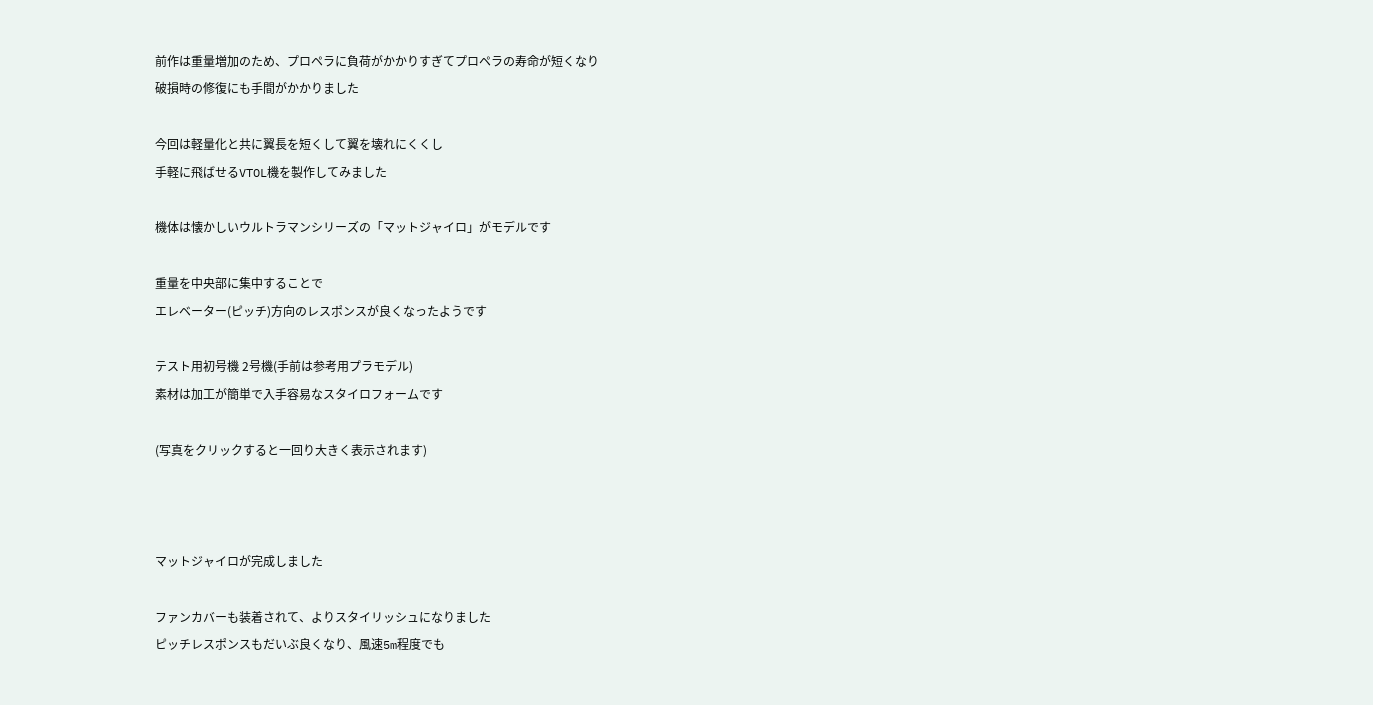前作は重量増加のため、プロペラに負荷がかかりすぎてプロペラの寿命が短くなり
破損時の修復にも手間がかかりました

今回は軽量化と共に翼長を短くして翼を壊れにくくし
手軽に飛ばせるVTOL機を製作してみました

機体は懐かしいウルトラマンシリーズの「マットジャイロ」がモデルです

重量を中央部に集中することで
エレベーター(ピッチ)方向のレスポンスが良くなったようです

テスト用初号機 2号機(手前は参考用プラモデル)
素材は加工が簡単で入手容易なスタイロフォームです

(写真をクリックすると一回り大きく表示されます)



マットジャイロが完成しました

ファンカバーも装着されて、よりスタイリッシュになりました
ピッチレスポンスもだいぶ良くなり、風速5m程度でも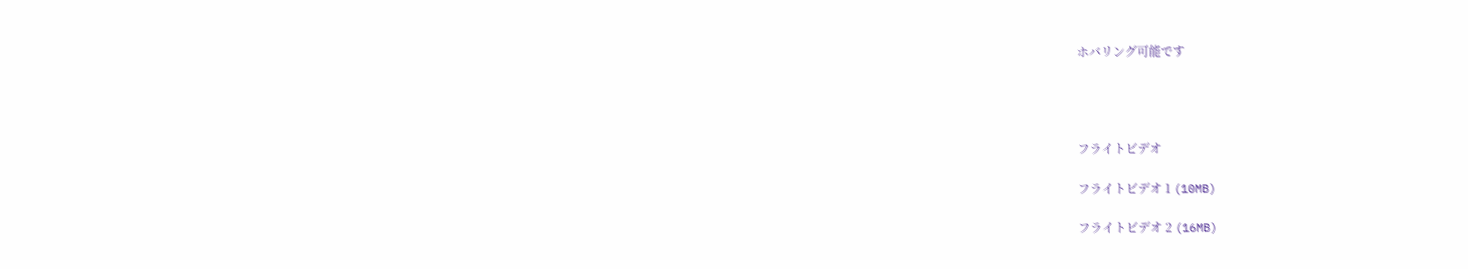ホバリング可能です




フライトビデオ

フライトビデオ 1 (10MB)

フライトビデオ 2 (16MB)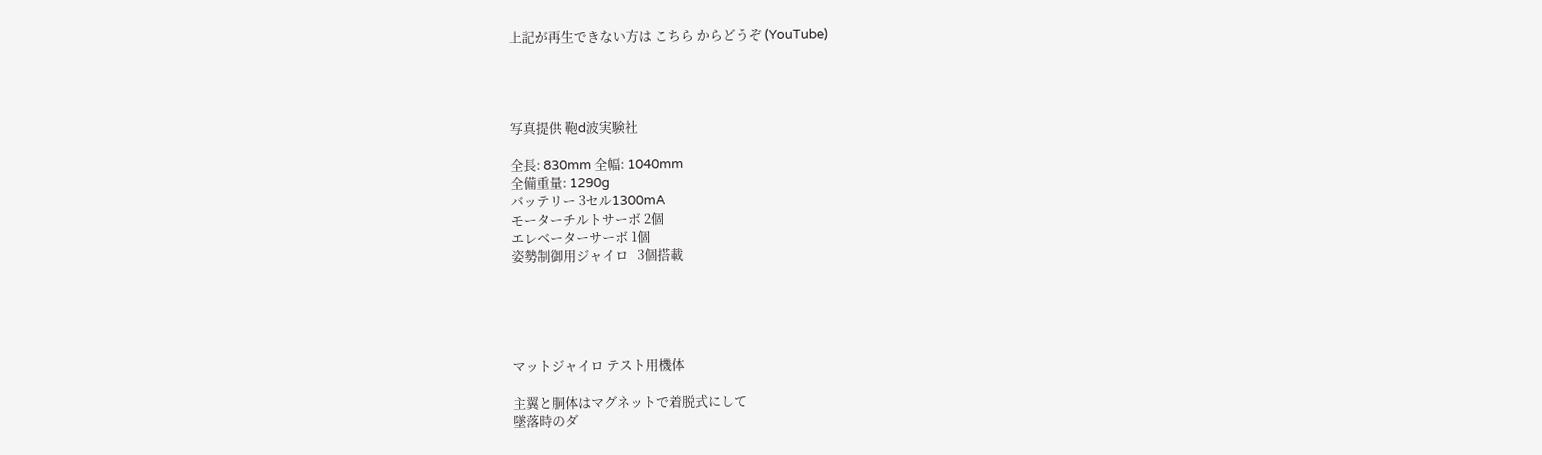上記が再生できない方は こちら からどうぞ (YouTube)




写真提供 鞄d波実験社

全長: 830mm 全幅: 1040mm
全備重量: 1290g
バッテリー 3セル1300mA
モーターチルトサーボ 2個
エレベーターサーボ 1個
姿勢制御用ジャイロ   3個搭載





マットジャイロ テスト用機体

主翼と胴体はマグネットで着脱式にして
墜落時のダ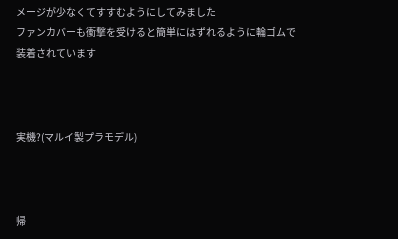メージが少なくてすすむようにしてみました
ファンカバーも衝撃を受けると簡単にはずれるように輪ゴムで装着されています



実機?(マルイ製プラモデル)



帰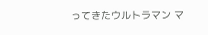ってきたウルトラマン マ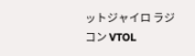ットジャイロ ラジコン VTOL